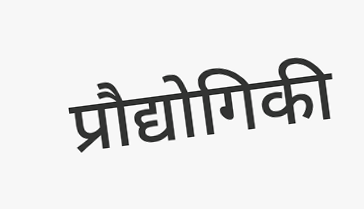प्रौद्योगिकी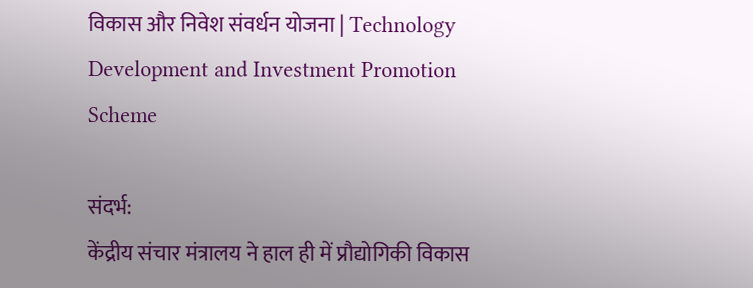विकास और निवेश संवर्धन योजना | Technology Development and Investment Promotion Scheme

संदर्भ:
केंद्रीय संचार मंत्रालय ने हाल ही में प्रौद्योगिकी विकास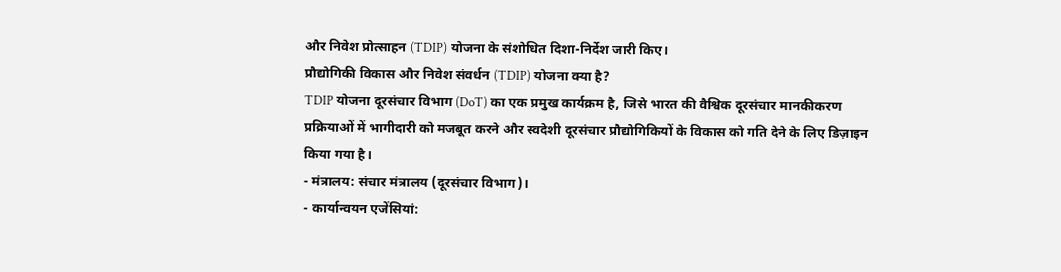और निवेश प्रोत्साहन (TDIP) योजना के संशोधित दिशा-निर्देश जारी किए।
प्रौद्योगिकी विकास और निवेश संवर्धन (TDIP) योजना क्या है?
TDIP योजना दूरसंचार विभाग (DoT) का एक प्रमुख कार्यक्रम है, जिसे भारत की वैश्विक दूरसंचार मानकीकरण प्रक्रियाओं में भागीदारी को मजबूत करने और स्वदेशी दूरसंचार प्रौद्योगिकियों के विकास को गति देने के लिए डिज़ाइन किया गया है।
- मंत्रालय: संचार मंत्रालय (दूरसंचार विभाग)।
- कार्यान्वयन एजेंसियां: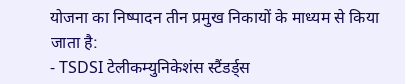योजना का निष्पादन तीन प्रमुख निकायों के माध्यम से किया जाता है:
- TSDSI टेलीकम्युनिकेशंस स्टैंडर्ड्स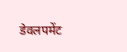डेवलपमेंट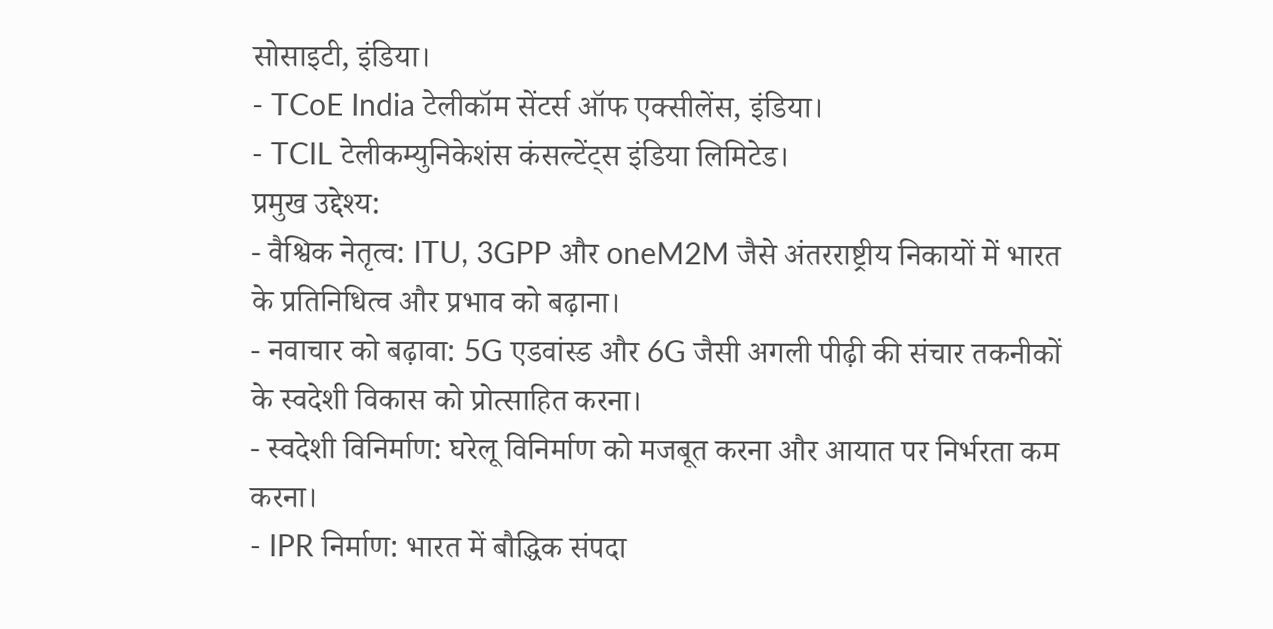सोसाइटी, इंडिया।
- TCoE India टेलीकॉम सेंटर्स ऑफ एक्सीलेंस, इंडिया।
- TCIL टेलीकम्युनिकेशंस कंसल्टेंट्स इंडिया लिमिटेड।
प्रमुख उद्देश्य:
- वैश्विक नेतृत्व: ITU, 3GPP और oneM2M जैसे अंतरराष्ट्रीय निकायों में भारत के प्रतिनिधित्व और प्रभाव को बढ़ाना।
- नवाचार को बढ़ावा: 5G एडवांस्ड और 6G जैसी अगली पीढ़ी की संचार तकनीकों के स्वदेशी विकास को प्रोत्साहित करना।
- स्वदेशी विनिर्माण: घरेलू विनिर्माण को मजबूत करना और आयात पर निर्भरता कम करना।
- IPR निर्माण: भारत में बौद्धिक संपदा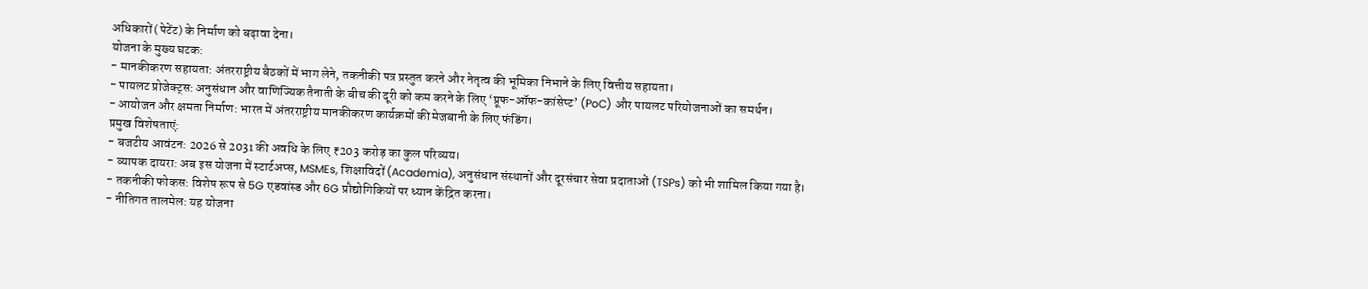अधिकारों (पेटेंट) के निर्माण को बढ़ावा देना।
योजना के मुख्य घटक:
- मानकीकरण सहायता: अंतरराष्ट्रीय बैठकों में भाग लेने, तकनीकी पत्र प्रस्तुत करने और नेतृत्व की भूमिका निभाने के लिए वित्तीय सहायता।
- पायलट प्रोजेक्ट्स: अनुसंधान और वाणिज्यिक तैनाती के बीच की दूरी को कम करने के लिए ‘प्रूफ-ऑफ-कांसेप्ट’ (PoC) और पायलट परियोजनाओं का समर्थन।
- आयोजन और क्षमता निर्माण: भारत में अंतरराष्ट्रीय मानकीकरण कार्यक्रमों की मेजबानी के लिए फंडिंग।
प्रमुख विशेषताएं:
- बजटीय आवंटन: 2026 से 2031 की अवधि के लिए ₹203 करोड़ का कुल परिव्यय।
- व्यापक दायरा: अब इस योजना में स्टार्टअप्स, MSMEs, शिक्षाविदों (Academia), अनुसंधान संस्थानों और दूरसंचार सेवा प्रदाताओं (TSPs) को भी शामिल किया गया है।
- तकनीकी फोकस: विशेष रूप से 5G एडवांस्ड और 6G प्रौद्योगिकियों पर ध्यान केंद्रित करना।
- नीतिगत तालमेल: यह योजना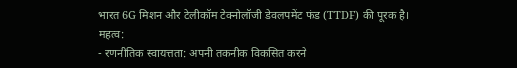भारत 6G मिशन और टेलीकॉम टेक्नोलॉजी डेवलपमेंट फंड (TTDF) की पूरक है।
महत्व:
- रणनीतिक स्वायत्तता: अपनी तकनीक विकसित करने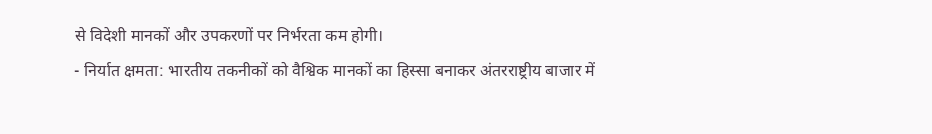से विदेशी मानकों और उपकरणों पर निर्भरता कम होगी।
- निर्यात क्षमता: भारतीय तकनीकों को वैश्विक मानकों का हिस्सा बनाकर अंतरराष्ट्रीय बाजार में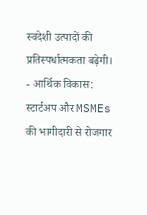स्वदेशी उत्पादों की प्रतिस्पर्धात्मकता बढ़ेगी।
- आर्थिक विकास: स्टार्टअप और MSMEs की भागीदारी से रोजगार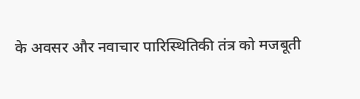के अवसर और नवाचार पारिस्थितिकी तंत्र को मजबूती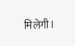मिलेगी।